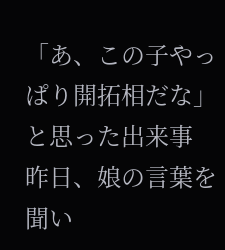「あ、この子やっぱり開拓相だな」と思った出来事
昨日、娘の言葉を聞い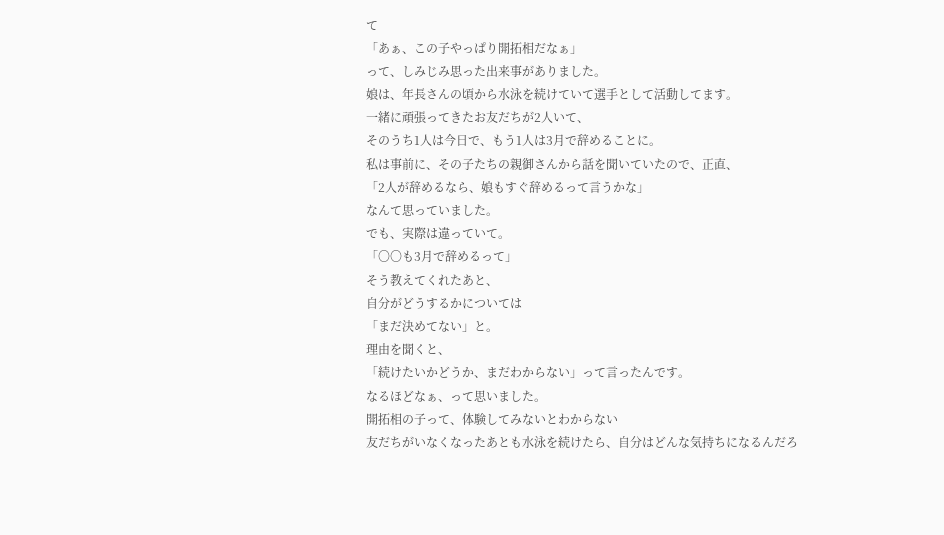て
「あぁ、この子やっぱり開拓相だなぁ」
って、しみじみ思った出来事がありました。
娘は、年長さんの頃から水泳を続けていて選手として活動してます。
一緒に頑張ってきたお友だちが2人いて、
そのうち1人は今日で、もう1人は3月で辞めることに。
私は事前に、その子たちの親御さんから話を聞いていたので、正直、
「2人が辞めるなら、娘もすぐ辞めるって言うかな」
なんて思っていました。
でも、実際は違っていて。
「〇〇も3月で辞めるって」
そう教えてくれたあと、
自分がどうするかについては
「まだ決めてない」と。
理由を聞くと、
「続けたいかどうか、まだわからない」って言ったんです。
なるほどなぁ、って思いました。
開拓相の子って、体験してみないとわからない
友だちがいなくなったあとも水泳を続けたら、自分はどんな気持ちになるんだろ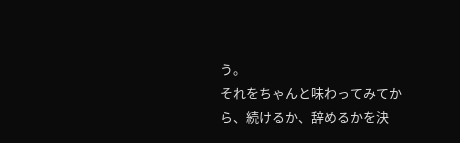う。
それをちゃんと味わってみてから、続けるか、辞めるかを決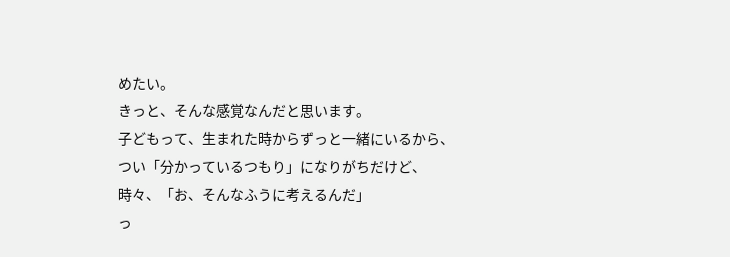めたい。
きっと、そんな感覚なんだと思います。
子どもって、生まれた時からずっと一緒にいるから、
つい「分かっているつもり」になりがちだけど、
時々、「お、そんなふうに考えるんだ」
っ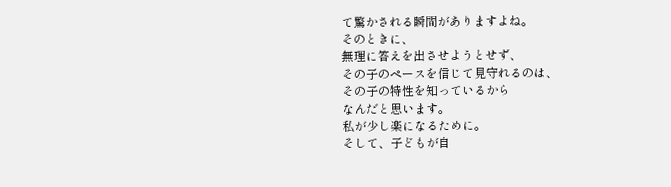て驚かされる瞬間がありますよね。
そのときに、
無理に答えを出させようとせず、
その子のペースを信じて見守れるのは、
その子の特性を知っているから
なんだと思います。
私が少し楽になるために。
そして、子どもが自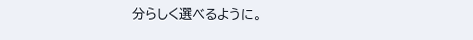分らしく選べるように。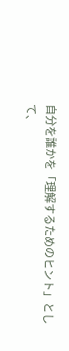自分を誰かを「理解するためのヒント」として、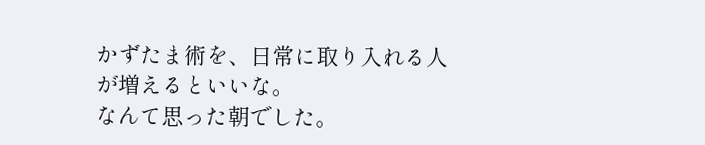かずたま術を、日常に取り入れる人が増えるといいな。
なんて思った朝でした。